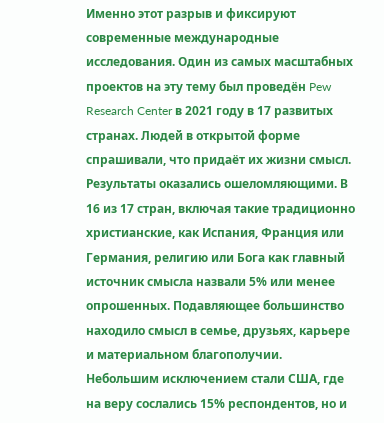Именно этот разрыв и фиксируют современные международные исследования. Один из самых масштабных проектов на эту тему был проведён Pew Research Center в 2021 году в 17 развитых странах. Людей в открытой форме спрашивали, что придаёт их жизни смысл. Результаты оказались ошеломляющими. В 16 из 17 стран, включая такие традиционно христианские, как Испания, Франция или Германия, религию или Бога как главный источник смысла назвали 5% или менее опрошенных. Подавляющее большинство находило смысл в семье, друзьях, карьере и материальном благополучии. Небольшим исключением стали США, где на веру сослались 15% респондентов, но и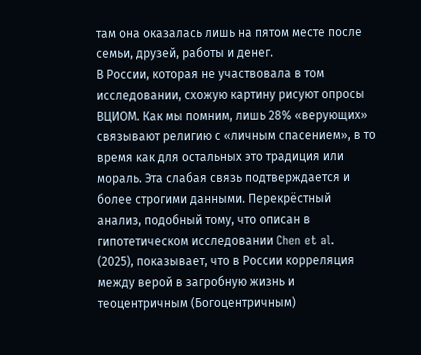там она оказалась лишь на пятом месте после семьи, друзей, работы и денег.
В России, которая не участвовала в том исследовании, схожую картину рисуют опросы ВЦИОМ. Как мы помним, лишь 28% «верующих» связывают религию с «личным спасением», в то время как для остальных это традиция или мораль. Эта слабая связь подтверждается и более строгими данными. Перекрёстный анализ, подобный тому, что описан в гипотетическом исследовании Chen et al. (2025), показывает, что в России корреляция между верой в загробную жизнь и теоцентричным (Богоцентричным)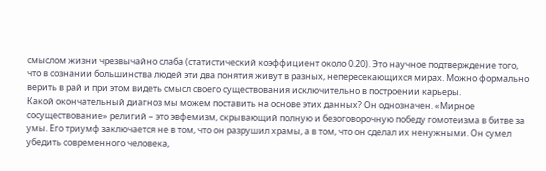смыслом жизни чрезвычайно слаба (статистический коэффициент около 0.20). Это научное подтверждение того, что в сознании большинства людей эти два понятия живут в разных, непересекающихся мирах. Можно формально верить в рай и при этом видеть смысл своего существования исключительно в построении карьеры.
Какой окончательный диагноз мы можем поставить на основе этих данных? Он однозначен. «Мирное сосуществование» религий – это эвфемизм, скрывающий полную и безоговорочную победу гомотеизма в битве за умы. Его триумф заключается не в том, что он разрушил храмы, а в том, что он сделал их ненужными. Он сумел убедить современного человека,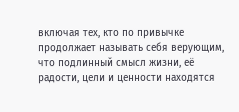включая тех, кто по привычке продолжает называть себя верующим, что подлинный смысл жизни, её радости, цели и ценности находятся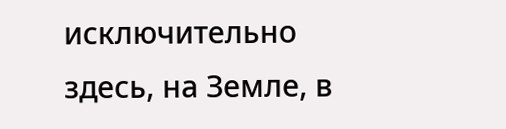исключительно здесь, на Земле, в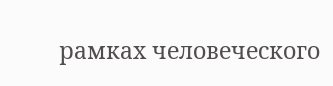рамках человеческого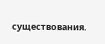существования.